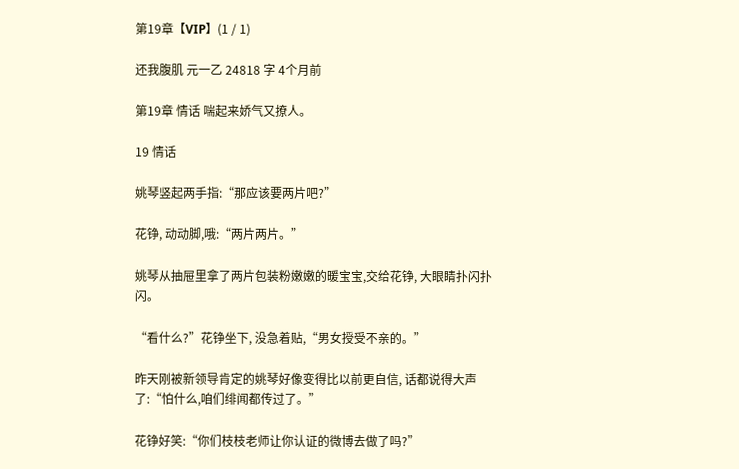第19章【VIP】(1 / 1)

还我腹肌 元一乙 24818 字 4个月前

第19章 情话 喘起来娇气又撩人。

19 情话

姚琴竖起两手指:“那应该要两片吧?”

花铮, 动动脚,哦:“两片两片。”

姚琴从抽屉里拿了两片包装粉嫩嫩的暖宝宝,交给花铮, 大眼睛扑闪扑闪。

“看什么?”花铮坐下, 没急着贴,“男女授受不亲的。”

昨天刚被新领导肯定的姚琴好像变得比以前更自信, 话都说得大声了:“怕什么,咱们绯闻都传过了。”

花铮好笑:“你们枝枝老师让你认证的微博去做了吗?”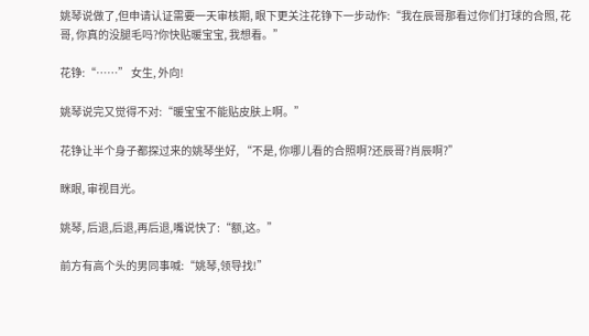姚琴说做了,但申请认证需要一天审核期, 眼下更关注花铮下一步动作:“我在辰哥那看过你们打球的合照, 花哥, 你真的没腿毛吗?你快贴暖宝宝, 我想看。”

花铮:“……” 女生, 外向!

姚琴说完又觉得不对:“暖宝宝不能贴皮肤上啊。”

花铮让半个身子都探过来的姚琴坐好, “不是, 你哪儿看的合照啊?还辰哥?肖辰啊?”

眯眼, 审视目光。

姚琴, 后退,后退,再后退,嘴说快了:“额,这。”

前方有高个头的男同事喊:“姚琴,领导找!”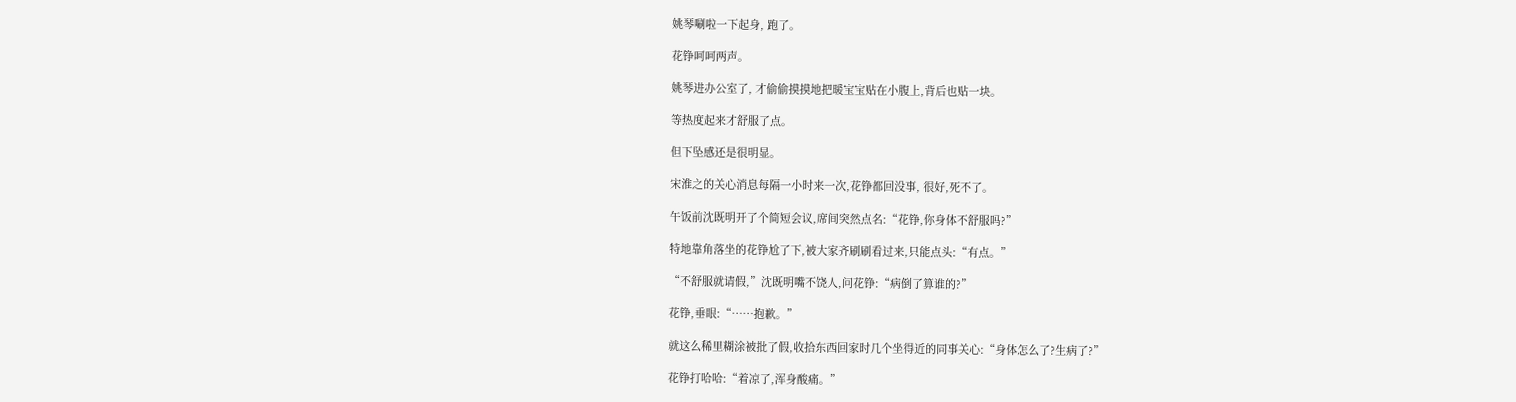姚琴唰啦一下起身, 跑了。

花铮呵呵两声。

姚琴进办公室了, 才偷偷摸摸地把暖宝宝贴在小腹上,背后也贴一块。

等热度起来才舒服了点。

但下坠感还是很明显。

宋淮之的关心消息每隔一小时来一次,花铮都回没事, 很好,死不了。

午饭前沈既明开了个简短会议,席间突然点名:“花铮,你身体不舒服吗?”

特地靠角落坐的花铮尬了下,被大家齐刷刷看过来,只能点头:“有点。”

“不舒服就请假,”沈既明嘴不饶人,问花铮:“病倒了算谁的?”

花铮,垂眼:“……抱歉。”

就这么稀里糊涂被批了假,收拾东西回家时几个坐得近的同事关心:“身体怎么了?生病了?”

花铮打哈哈:“着凉了,浑身酸痛。”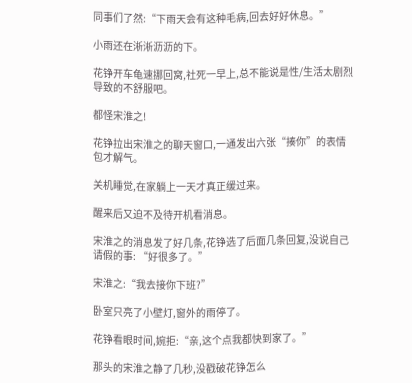同事们了然:“下雨天会有这种毛病,回去好好休息。”

小雨还在淅淅沥沥的下。

花铮开车龟速挪回窝,社死一早上,总不能说是性/生活太剧烈导致的不舒服吧。

都怪宋淮之!

花铮拉出宋淮之的聊天窗口,一通发出六张“揍你”的表情包才解气。

关机睡觉,在家躺上一天才真正缓过来。

醒来后又迫不及待开机看消息。

宋淮之的消息发了好几条,花铮选了后面几条回复,没说自己请假的事: “好很多了。”

宋淮之:“我去接你下班?”

卧室只亮了小壁灯,窗外的雨停了。

花铮看眼时间,婉拒:“亲,这个点我都快到家了。”

那头的宋淮之静了几秒,没戳破花铮怎么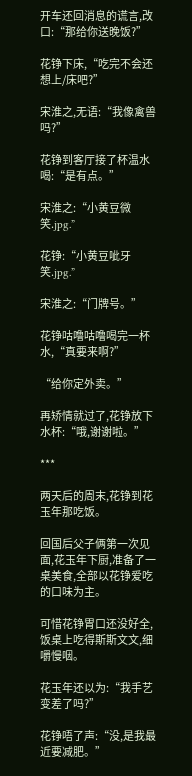开车还回消息的谎言,改口:“那给你送晚饭?”

花铮下床,“吃完不会还想上/床吧?”

宋淮之,无语:“我像禽兽吗?”

花铮到客厅接了杯温水喝:“是有点。”

宋淮之:“小黄豆微笑.jpg.”

花铮:“小黄豆呲牙笑.jpg.”

宋淮之:“门牌号。”

花铮咕噜咕噜喝完一杯水,“真要来啊?”

“给你定外卖。”

再矫情就过了,花铮放下水杯:“哦,谢谢啦。”

***

两天后的周末,花铮到花玉年那吃饭。

回国后父子俩第一次见面,花玉年下厨,准备了一桌美食,全部以花铮爱吃的口味为主。

可惜花铮胃口还没好全,饭桌上吃得斯斯文文,细嚼慢咽。

花玉年还以为:“我手艺变差了吗?”

花铮唔了声:“没,是我最近要减肥。”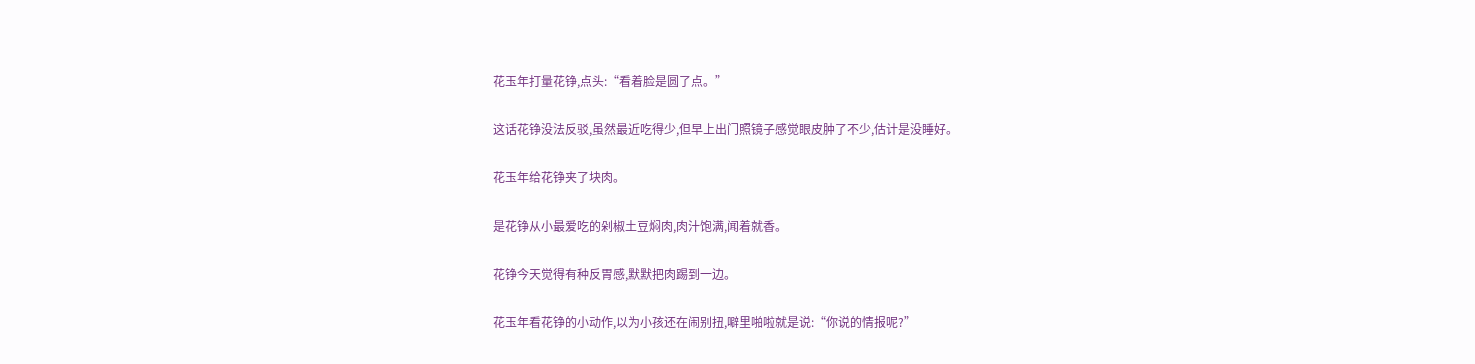花玉年打量花铮,点头:“看着脸是圆了点。”

这话花铮没法反驳,虽然最近吃得少,但早上出门照镜子感觉眼皮肿了不少,估计是没睡好。

花玉年给花铮夹了块肉。

是花铮从小最爱吃的剁椒土豆焖肉,肉汁饱满,闻着就香。

花铮今天觉得有种反胃感,默默把肉踢到一边。

花玉年看花铮的小动作,以为小孩还在闹别扭,噼里啪啦就是说:“你说的情报呢?”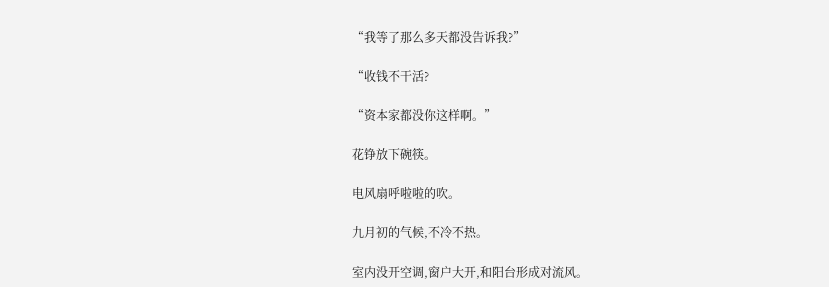“我等了那么多天都没告诉我?”

“收钱不干活?

“资本家都没你这样啊。”

花铮放下碗筷。

电风扇呼啦啦的吹。

九月初的气候,不冷不热。

室内没开空调,窗户大开,和阳台形成对流风。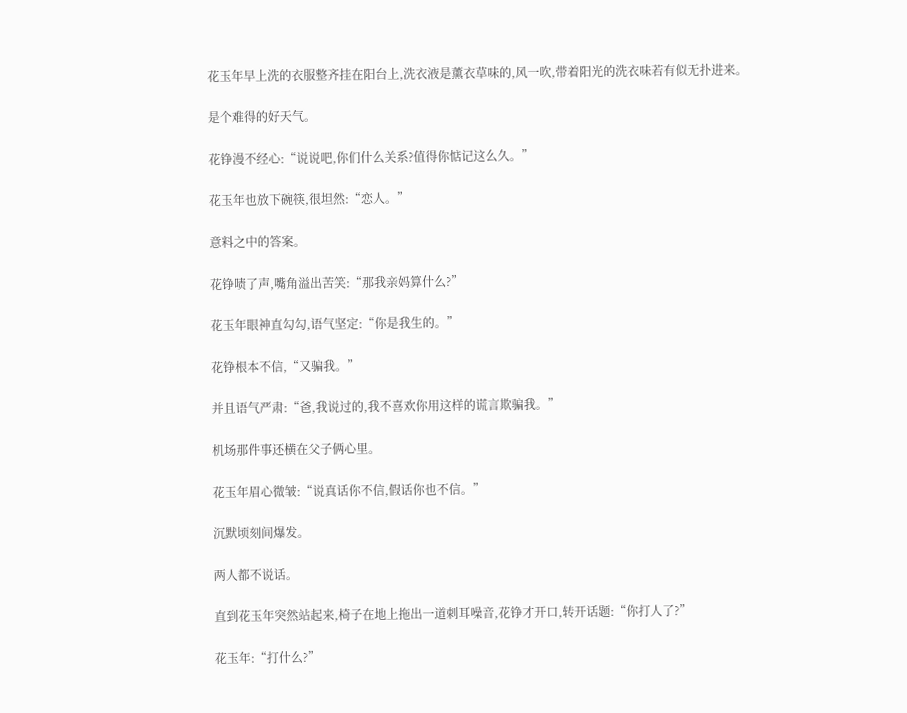花玉年早上洗的衣服整齐挂在阳台上,洗衣液是薰衣草味的,风一吹,带着阳光的洗衣味若有似无扑进来。

是个难得的好天气。

花铮漫不经心:“说说吧,你们什么关系?值得你惦记这么久。”

花玉年也放下碗筷,很坦然:“恋人。”

意料之中的答案。

花铮啧了声,嘴角溢出苦笑:“那我亲妈算什么?”

花玉年眼神直勾勾,语气坚定:“你是我生的。”

花铮根本不信,“又骗我。”

并且语气严肃:“爸,我说过的,我不喜欢你用这样的谎言欺骗我。”

机场那件事还横在父子俩心里。

花玉年眉心微皱:“说真话你不信,假话你也不信。”

沉默顷刻间爆发。

两人都不说话。

直到花玉年突然站起来,椅子在地上拖出一道刺耳噪音,花铮才开口,转开话题:“你打人了?”

花玉年:“打什么?”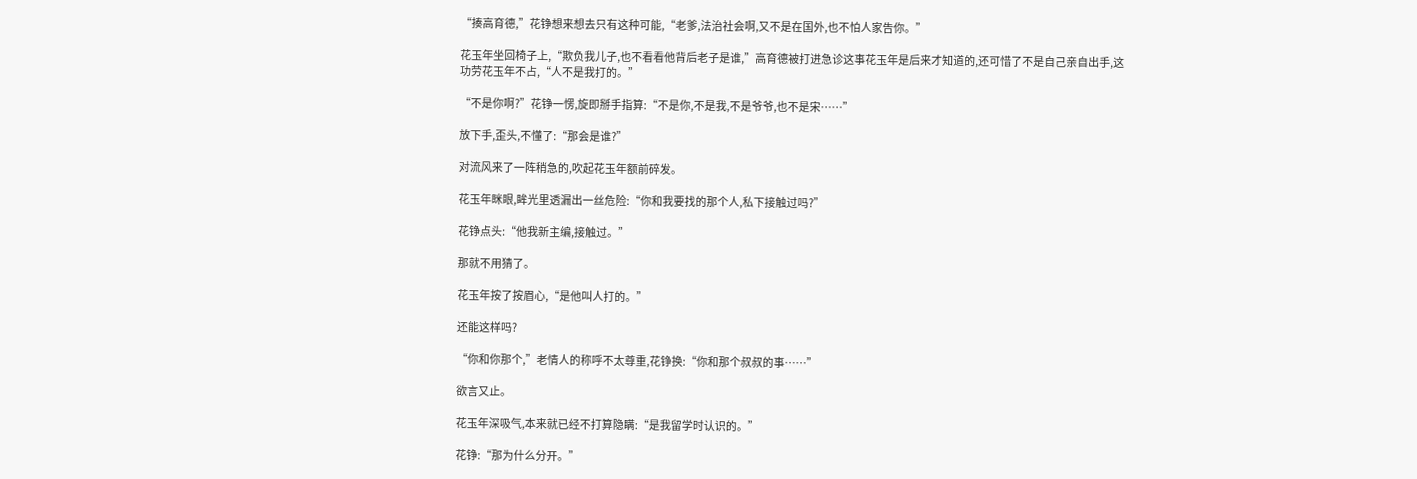“揍高育德,”花铮想来想去只有这种可能,“老爹,法治社会啊,又不是在国外,也不怕人家告你。”

花玉年坐回椅子上,“欺负我儿子,也不看看他背后老子是谁,”高育德被打进急诊这事花玉年是后来才知道的,还可惜了不是自己亲自出手,这功劳花玉年不占,“人不是我打的。”

“不是你啊?”花铮一愣,旋即掰手指算:“不是你,不是我,不是爷爷,也不是宋……”

放下手,歪头,不懂了:“那会是谁?”

对流风来了一阵稍急的,吹起花玉年额前碎发。

花玉年眯眼,眸光里透漏出一丝危险:“你和我要找的那个人,私下接触过吗?”

花铮点头:“他我新主编,接触过。”

那就不用猜了。

花玉年按了按眉心,“是他叫人打的。”

还能这样吗?

“你和你那个,”老情人的称呼不太尊重,花铮换:“你和那个叔叔的事……”

欲言又止。

花玉年深吸气,本来就已经不打算隐瞒:“是我留学时认识的。”

花铮:“那为什么分开。”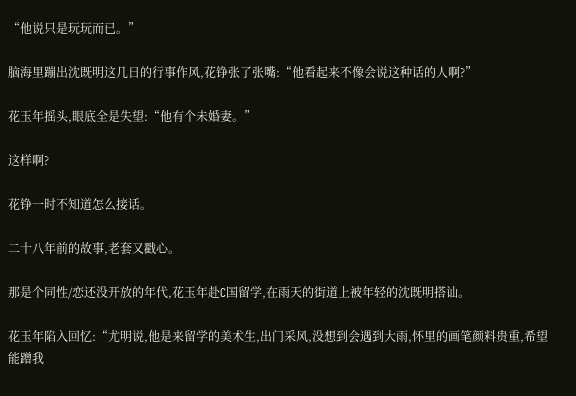“他说只是玩玩而已。”

脑海里蹦出沈既明这几日的行事作风,花铮张了张嘴:“他看起来不像会说这种话的人啊?”

花玉年摇头,眼底全是失望:“他有个未婚妻。”

这样啊?

花铮一时不知道怎么接话。

二十八年前的故事,老套又戳心。

那是个同性/恋还没开放的年代,花玉年赴C国留学,在雨天的街道上被年轻的沈既明搭讪。

花玉年陷入回忆:“尤明说,他是来留学的美术生,出门采风,没想到会遇到大雨,怀里的画笔颜料贵重,希望能蹭我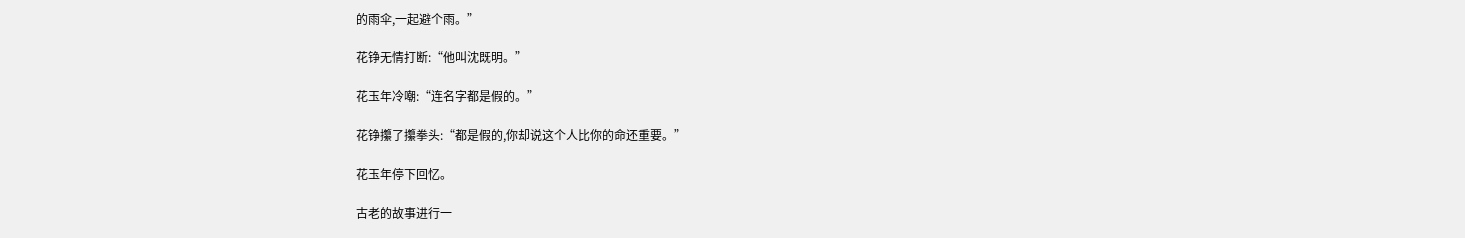的雨伞,一起避个雨。”

花铮无情打断:“他叫沈既明。”

花玉年冷嘲:“连名字都是假的。”

花铮攥了攥拳头:“都是假的,你却说这个人比你的命还重要。”

花玉年停下回忆。

古老的故事进行一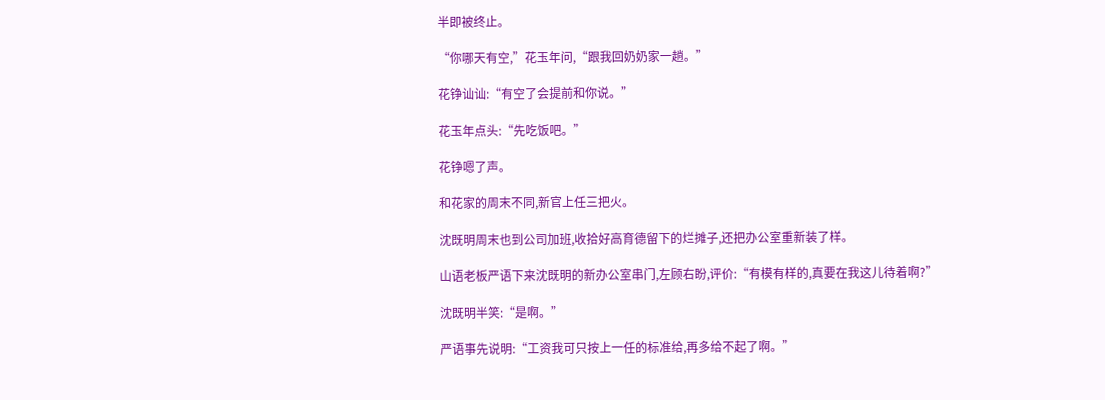半即被终止。

“你哪天有空,”花玉年问,“跟我回奶奶家一趟。”

花铮讪讪:“有空了会提前和你说。”

花玉年点头:“先吃饭吧。”

花铮嗯了声。

和花家的周末不同,新官上任三把火。

沈既明周末也到公司加班,收拾好高育德留下的烂摊子,还把办公室重新装了样。

山语老板严语下来沈既明的新办公室串门,左顾右盼,评价:“有模有样的,真要在我这儿待着啊?”

沈既明半笑:“是啊。”

严语事先说明:“工资我可只按上一任的标准给,再多给不起了啊。”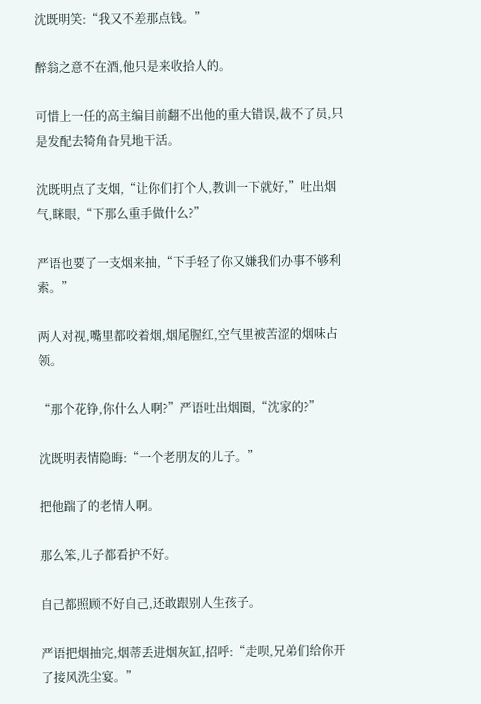沈既明笑:“我又不差那点钱。”

醉翁之意不在酒,他只是来收拾人的。

可惜上一任的高主编目前翻不出他的重大错误,裁不了员,只是发配去犄角旮旯地干活。

沈既明点了支烟,“让你们打个人,教训一下就好,”吐出烟气,眯眼,“下那么重手做什么?”

严语也要了一支烟来抽,“下手轻了你又嫌我们办事不够利索。”

两人对视,嘴里都咬着烟,烟尾腥红,空气里被苦涩的烟味占领。

“那个花铮,你什么人啊?”严语吐出烟圈,“沈家的?”

沈既明表情隐晦:“一个老朋友的儿子。”

把他踹了的老情人啊。

那么笨,儿子都看护不好。

自己都照顾不好自己,还敢跟别人生孩子。

严语把烟抽完,烟蒂丢进烟灰缸,招呼:“走呗,兄弟们给你开了接风洗尘宴。”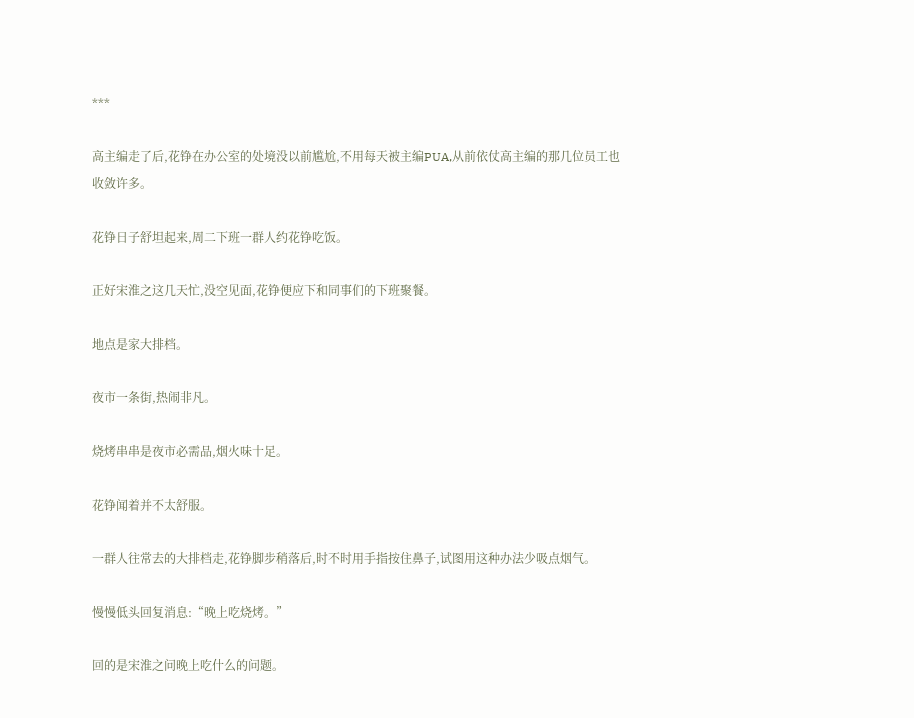***

高主编走了后,花铮在办公室的处境没以前尴尬,不用每天被主编PUA,从前依仗高主编的那几位员工也收敛许多。

花铮日子舒坦起来,周二下班一群人约花铮吃饭。

正好宋淮之这几天忙,没空见面,花铮便应下和同事们的下班聚餐。

地点是家大排档。

夜市一条街,热闹非凡。

烧烤串串是夜市必需品,烟火味十足。

花铮闻着并不太舒服。

一群人往常去的大排档走,花铮脚步稍落后,时不时用手指按住鼻子,试图用这种办法少吸点烟气。

慢慢低头回复消息:“晚上吃烧烤。”

回的是宋淮之问晚上吃什么的问题。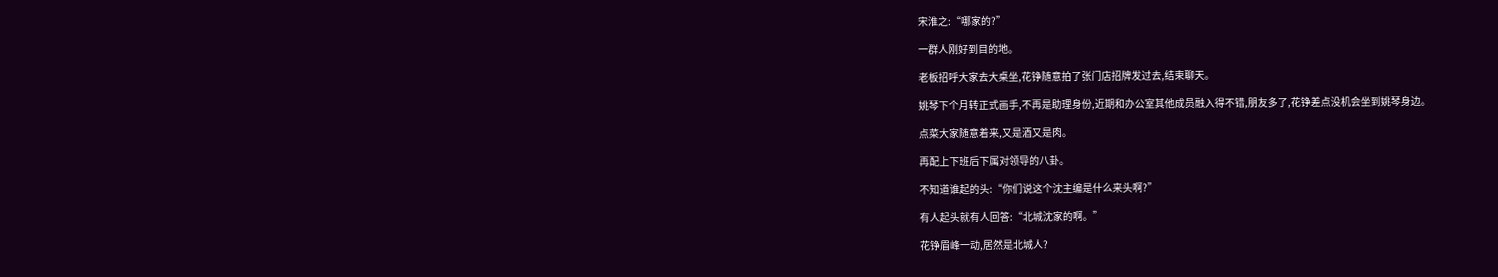宋淮之:“哪家的?”

一群人刚好到目的地。

老板招呼大家去大桌坐,花铮随意拍了张门店招牌发过去,结束聊天。

姚琴下个月转正式画手,不再是助理身份,近期和办公室其他成员融入得不错,朋友多了,花铮差点没机会坐到姚琴身边。

点菜大家随意着来,又是酒又是肉。

再配上下班后下属对领导的八卦。

不知道谁起的头:“你们说这个沈主编是什么来头啊?”

有人起头就有人回答:“北城沈家的啊。”

花铮眉峰一动,居然是北城人?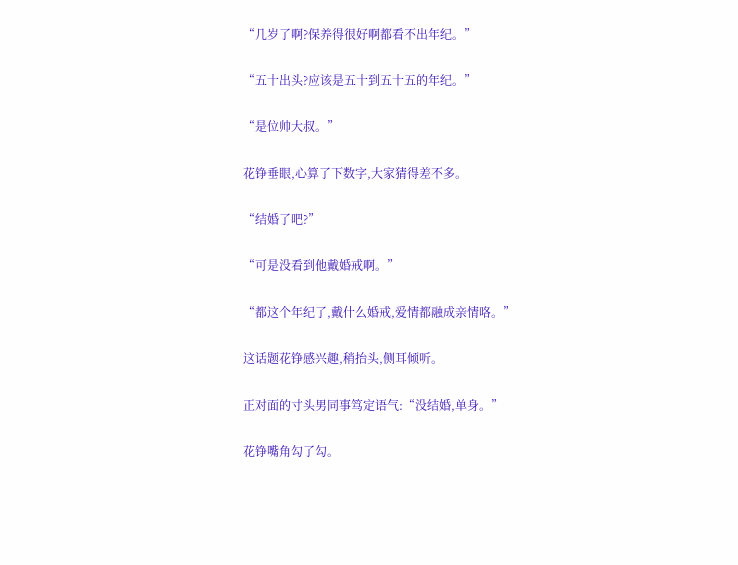“几岁了啊?保养得很好啊都看不出年纪。”

“五十出头?应该是五十到五十五的年纪。”

“是位帅大叔。”

花铮垂眼,心算了下数字,大家猜得差不多。

“结婚了吧?”

“可是没看到他戴婚戒啊。”

“都这个年纪了,戴什么婚戒,爱情都融成亲情咯。”

这话题花铮感兴趣,稍抬头,侧耳倾听。

正对面的寸头男同事笃定语气:“没结婚,单身。”

花铮嘴角勾了勾。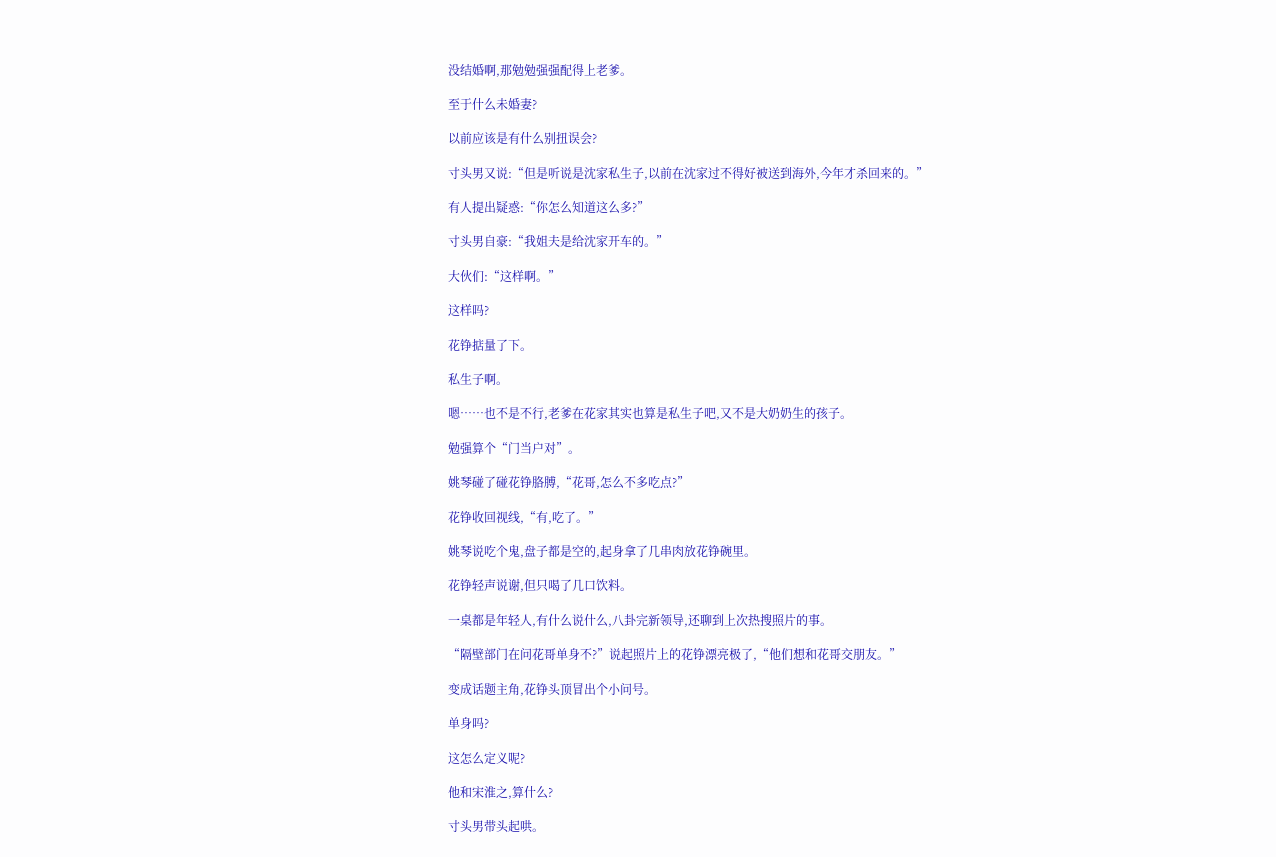没结婚啊,那勉勉强强配得上老爹。

至于什么未婚妻?

以前应该是有什么别扭误会?

寸头男又说:“但是听说是沈家私生子,以前在沈家过不得好被送到海外,今年才杀回来的。”

有人提出疑惑:“你怎么知道这么多?”

寸头男自豪:“我姐夫是给沈家开车的。”

大伙们:“这样啊。”

这样吗?

花铮掂量了下。

私生子啊。

嗯……也不是不行,老爹在花家其实也算是私生子吧,又不是大奶奶生的孩子。

勉强算个“门当户对”。

姚琴碰了碰花铮胳膊,“花哥,怎么不多吃点?”

花铮收回视线,“有,吃了。”

姚琴说吃个鬼,盘子都是空的,起身拿了几串肉放花铮碗里。

花铮轻声说谢,但只喝了几口饮料。

一桌都是年轻人,有什么说什么,八卦完新领导,还聊到上次热搜照片的事。

“隔壁部门在问花哥单身不?”说起照片上的花铮漂亮极了,“他们想和花哥交朋友。”

变成话题主角,花铮头顶冒出个小问号。

单身吗?

这怎么定义呢?

他和宋淮之,算什么?

寸头男带头起哄。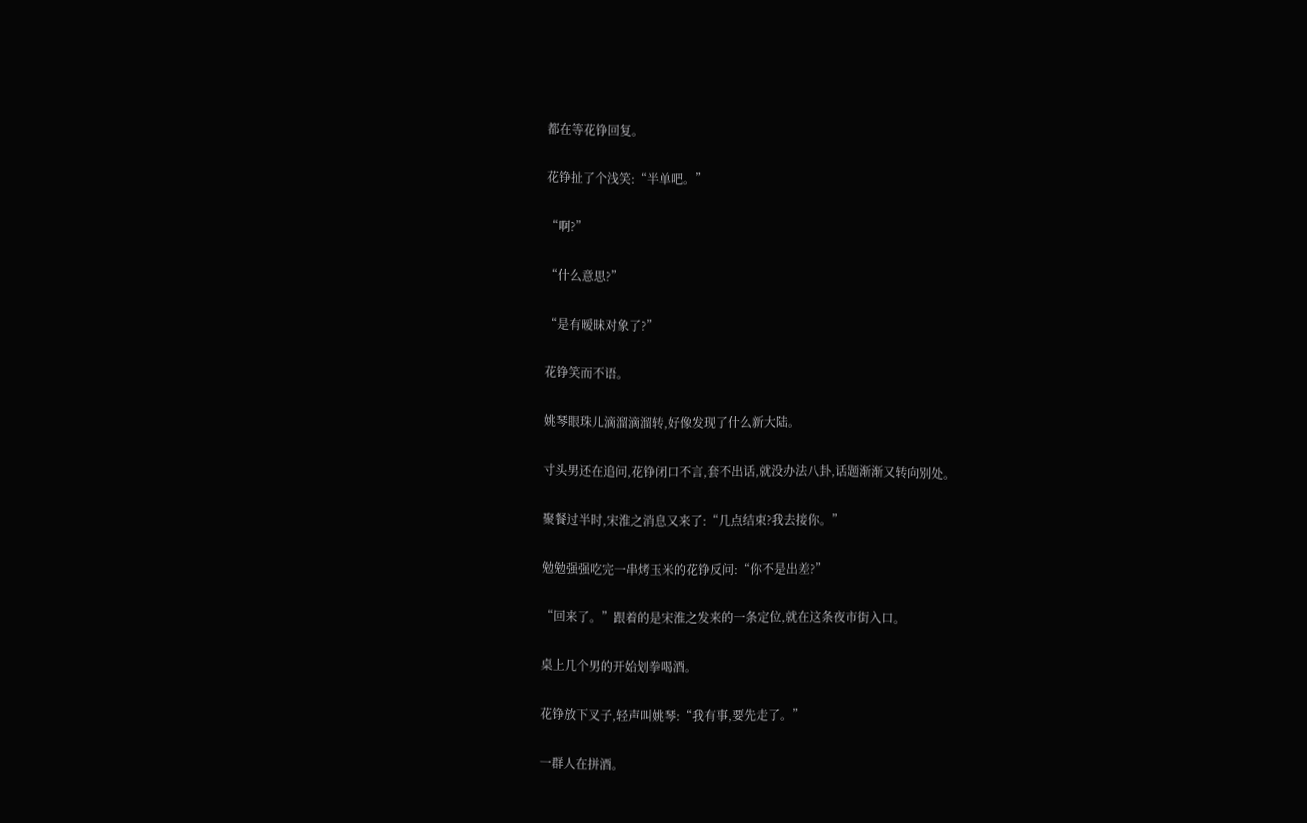都在等花铮回复。

花铮扯了个浅笑:“半单吧。”

“啊?”

“什么意思?”

“是有暧昧对象了?”

花铮笑而不语。

姚琴眼珠儿滴溜滴溜转,好像发现了什么新大陆。

寸头男还在追问,花铮闭口不言,套不出话,就没办法八卦,话题渐渐又转向别处。

聚餐过半时,宋淮之消息又来了:“几点结束?我去接你。”

勉勉强强吃完一串烤玉米的花铮反问:“你不是出差?”

“回来了。”跟着的是宋淮之发来的一条定位,就在这条夜市街入口。

桌上几个男的开始划拳喝酒。

花铮放下叉子,轻声叫姚琴:“我有事,要先走了。”

一群人在拼酒。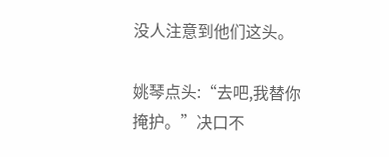没人注意到他们这头。

姚琴点头:“去吧,我替你掩护。”决口不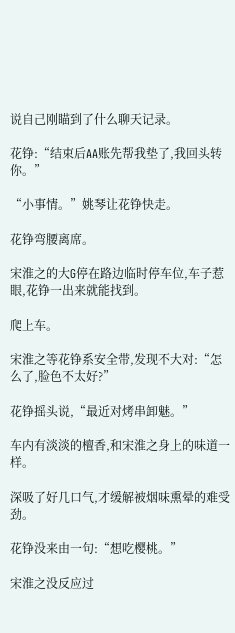说自己刚瞄到了什么聊天记录。

花铮:“结束后AA账先帮我垫了,我回头转你。”

“小事情。”姚琴让花铮快走。

花铮弯腰离席。

宋淮之的大G停在路边临时停车位,车子惹眼,花铮一出来就能找到。

爬上车。

宋淮之等花铮系安全带,发现不大对:“怎么了,脸色不太好?”

花铮摇头说,“最近对烤串卸魅。”

车内有淡淡的檀香,和宋淮之身上的味道一样。

深吸了好几口气,才缓解被烟味熏晕的难受劲。

花铮没来由一句:“想吃樱桃。”

宋淮之没反应过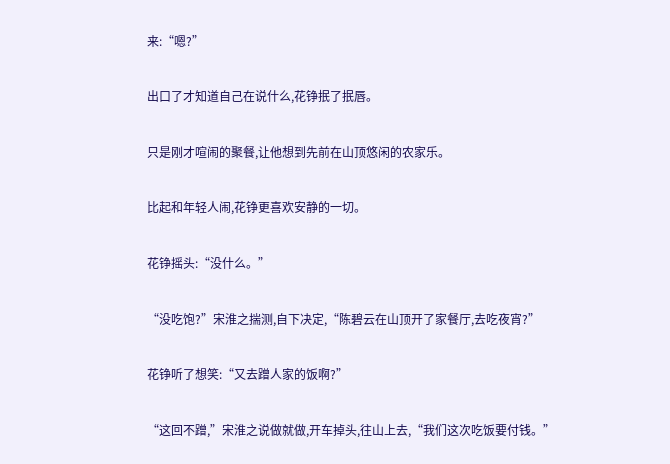来:“嗯?”

出口了才知道自己在说什么,花铮抿了抿唇。

只是刚才喧闹的聚餐,让他想到先前在山顶悠闲的农家乐。

比起和年轻人闹,花铮更喜欢安静的一切。

花铮摇头:“没什么。”

“没吃饱?”宋淮之揣测,自下决定,“陈碧云在山顶开了家餐厅,去吃夜宵?”

花铮听了想笑:“又去蹭人家的饭啊?”

“这回不蹭,”宋淮之说做就做,开车掉头,往山上去,“我们这次吃饭要付钱。”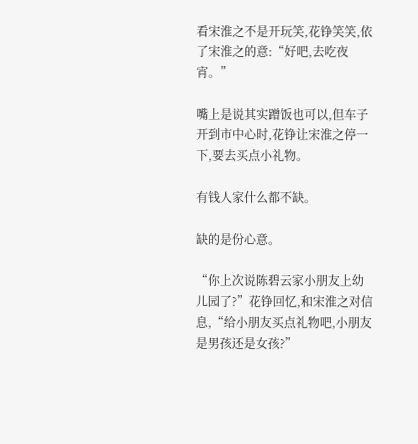看宋淮之不是开玩笑,花铮笑笑,依了宋淮之的意:“好吧,去吃夜宵。”

嘴上是说其实蹭饭也可以,但车子开到市中心时,花铮让宋淮之停一下,要去买点小礼物。

有钱人家什么都不缺。

缺的是份心意。

“你上次说陈碧云家小朋友上幼儿园了?”花铮回忆,和宋淮之对信息,“给小朋友买点礼物吧,小朋友是男孩还是女孩?”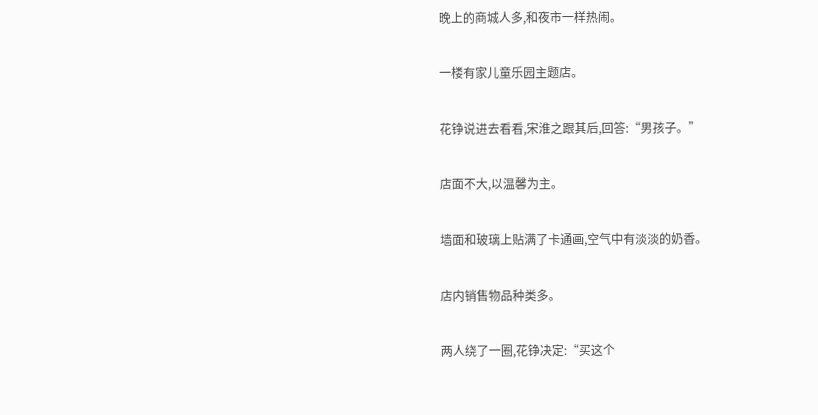晚上的商城人多,和夜市一样热闹。

一楼有家儿童乐园主题店。

花铮说进去看看,宋淮之跟其后,回答:“男孩子。”

店面不大,以温馨为主。

墙面和玻璃上贴满了卡通画,空气中有淡淡的奶香。

店内销售物品种类多。

两人绕了一圈,花铮决定:“买这个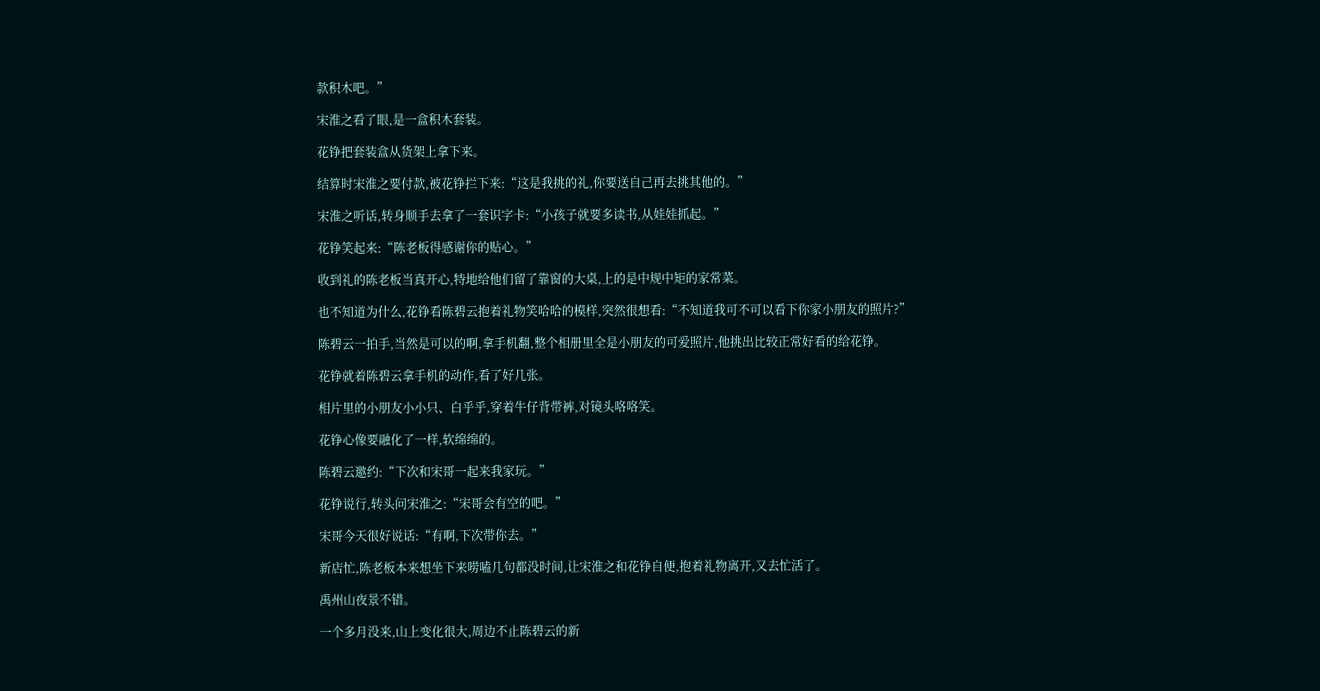款积木吧。”

宋淮之看了眼,是一盒积木套装。

花铮把套装盒从货架上拿下来。

结算时宋淮之要付款,被花铮拦下来:“这是我挑的礼,你要送自己再去挑其他的。”

宋淮之听话,转身顺手去拿了一套识字卡:“小孩子就要多读书,从娃娃抓起。”

花铮笑起来:“陈老板得感谢你的贴心。”

收到礼的陈老板当真开心,特地给他们留了靠窗的大桌,上的是中规中矩的家常菜。

也不知道为什么,花铮看陈碧云抱着礼物笑哈哈的模样,突然很想看:“不知道我可不可以看下你家小朋友的照片?”

陈碧云一拍手,当然是可以的啊,拿手机翻,整个相册里全是小朋友的可爱照片,他挑出比较正常好看的给花铮。

花铮就着陈碧云拿手机的动作,看了好几张。

相片里的小朋友小小只、白乎乎,穿着牛仔背带裤,对镜头咯咯笑。

花铮心像要融化了一样,软绵绵的。

陈碧云邀约:“下次和宋哥一起来我家玩。”

花铮说行,转头问宋淮之:“宋哥会有空的吧。”

宋哥今天很好说话:“有啊,下次带你去。”

新店忙,陈老板本来想坐下来唠嗑几句都没时间,让宋淮之和花铮自便,抱着礼物离开,又去忙活了。

禹州山夜景不错。

一个多月没来,山上变化很大,周边不止陈碧云的新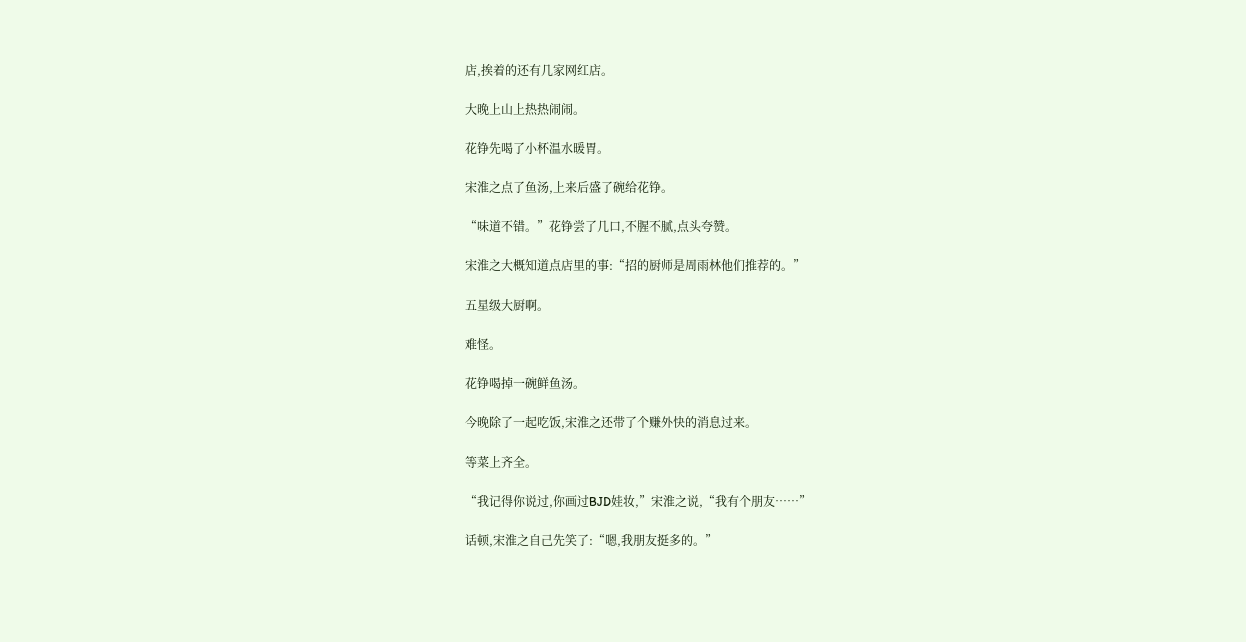店,挨着的还有几家网红店。

大晚上山上热热闹闹。

花铮先喝了小杯温水暖胃。

宋淮之点了鱼汤,上来后盛了碗给花铮。

“味道不错。”花铮尝了几口,不腥不腻,点头夸赞。

宋淮之大概知道点店里的事:“招的厨师是周雨林他们推荐的。”

五星级大厨啊。

难怪。

花铮喝掉一碗鲜鱼汤。

今晚除了一起吃饭,宋淮之还带了个赚外快的消息过来。

等菜上齐全。

“我记得你说过,你画过BJD娃妆,”宋淮之说,“我有个朋友……”

话顿,宋淮之自己先笑了:“嗯,我朋友挺多的。”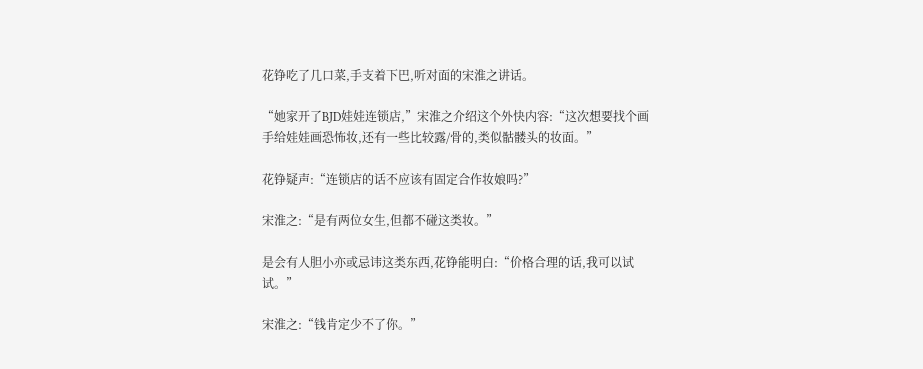花铮吃了几口菜,手支着下巴,听对面的宋淮之讲话。

“她家开了BJD娃娃连锁店,”宋淮之介绍这个外快内容:“这次想要找个画手给娃娃画恐怖妆,还有一些比较露/骨的,类似骷髅头的妆面。”

花铮疑声:“连锁店的话不应该有固定合作妆娘吗?”

宋淮之:“是有两位女生,但都不碰这类妆。”

是会有人胆小亦或忌讳这类东西,花铮能明白:“价格合理的话,我可以试试。”

宋淮之:“钱肯定少不了你。”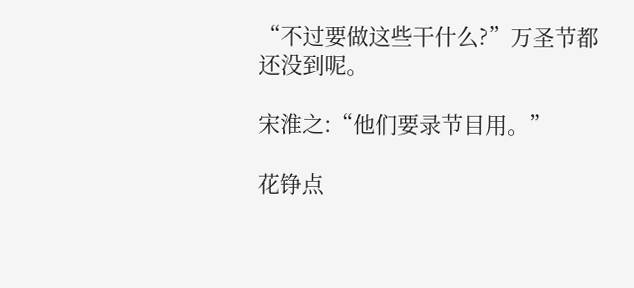“不过要做这些干什么?”万圣节都还没到呢。

宋淮之:“他们要录节目用。”

花铮点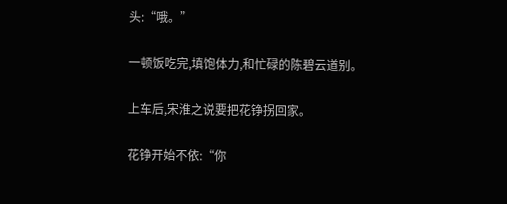头:“哦。”

一顿饭吃完,填饱体力,和忙碌的陈碧云道别。

上车后,宋淮之说要把花铮拐回家。

花铮开始不依:“你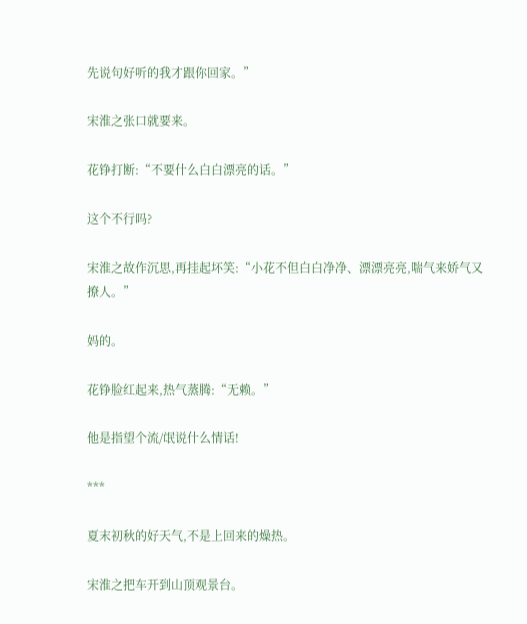先说句好听的我才跟你回家。”

宋淮之张口就要来。

花铮打断:“不要什么白白漂亮的话。”

这个不行吗?

宋淮之故作沉思,再挂起坏笑:“小花不但白白净净、漂漂亮亮,喘气来娇气又撩人。”

妈的。

花铮脸红起来,热气蒸腾:“无赖。”

他是指望个流/氓说什么情话!

***

夏末初秋的好天气,不是上回来的燥热。

宋淮之把车开到山顶观景台。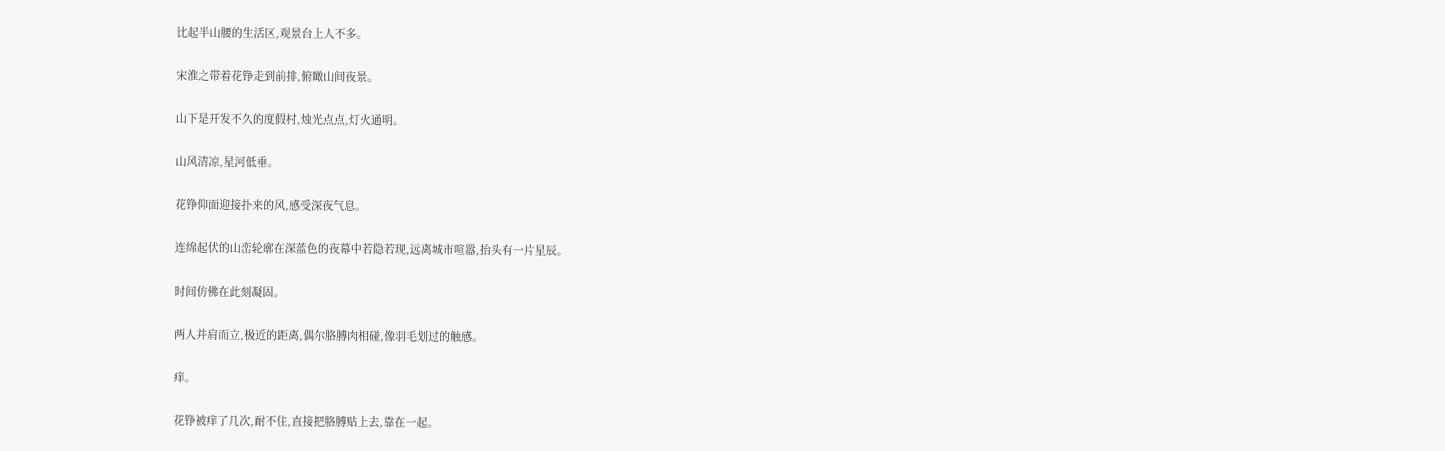比起半山腰的生活区,观景台上人不多。

宋淮之带着花铮走到前排,俯瞰山间夜景。

山下是开发不久的度假村,烛光点点,灯火通明。

山风清凉,星河低垂。

花铮仰面迎接扑来的风,感受深夜气息。

连绵起伏的山峦轮廓在深蓝色的夜幕中若隐若现,远离城市喧嚣,抬头有一片星辰。

时间仿佛在此刻凝固。

两人并肩而立,极近的距离,偶尔胳膊肉相碰,像羽毛划过的触感。

痒。

花铮被痒了几次,耐不住,直接把胳膊贴上去,靠在一起。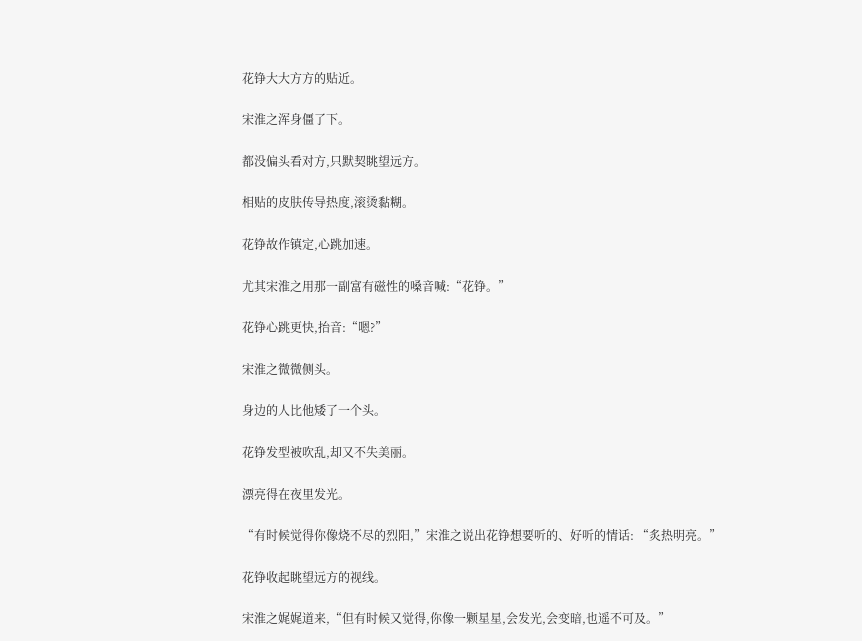花铮大大方方的贴近。

宋淮之浑身僵了下。

都没偏头看对方,只默契眺望远方。

相贴的皮肤传导热度,滚烫黏糊。

花铮故作镇定,心跳加速。

尤其宋淮之用那一副富有磁性的嗓音喊:“花铮。”

花铮心跳更快,抬音:“嗯?”

宋淮之微微侧头。

身边的人比他矮了一个头。

花铮发型被吹乱,却又不失美丽。

漂亮得在夜里发光。

“有时候觉得你像烧不尽的烈阳,”宋淮之说出花铮想要听的、好听的情话: “炙热明亮。”

花铮收起眺望远方的视线。

宋淮之娓娓道来,“但有时候又觉得,你像一颗星星,会发光,会变暗,也遥不可及。”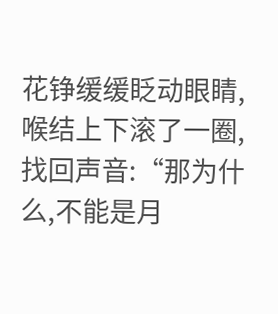花铮缓缓眨动眼睛,喉结上下滚了一圈,找回声音:“那为什么,不能是月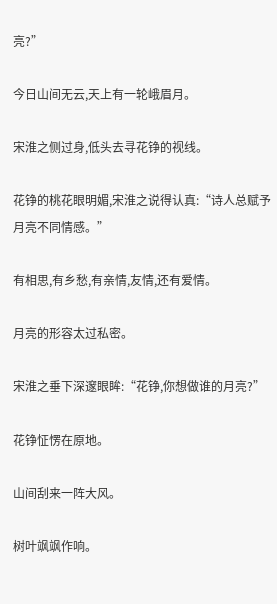亮?”

今日山间无云,天上有一轮峨眉月。

宋淮之侧过身,低头去寻花铮的视线。

花铮的桃花眼明媚,宋淮之说得认真:“诗人总赋予月亮不同情感。”

有相思,有乡愁,有亲情,友情,还有爱情。

月亮的形容太过私密。

宋淮之垂下深邃眼眸:“花铮,你想做谁的月亮?”

花铮怔愣在原地。

山间刮来一阵大风。

树叶飒飒作响。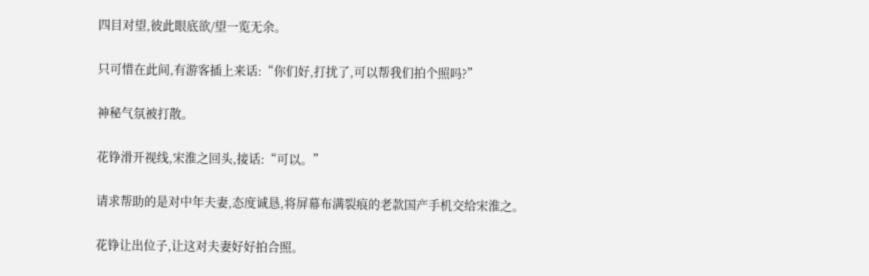四目对望,彼此眼底欲/望一览无余。

只可惜在此间,有游客插上来话:“你们好,打扰了,可以帮我们拍个照吗?”

神秘气氛被打散。

花铮滑开视线,宋淮之回头,接话:“可以。”

请求帮助的是对中年夫妻,态度诚恳,将屏幕布满裂痕的老款国产手机交给宋淮之。

花铮让出位子,让这对夫妻好好拍合照。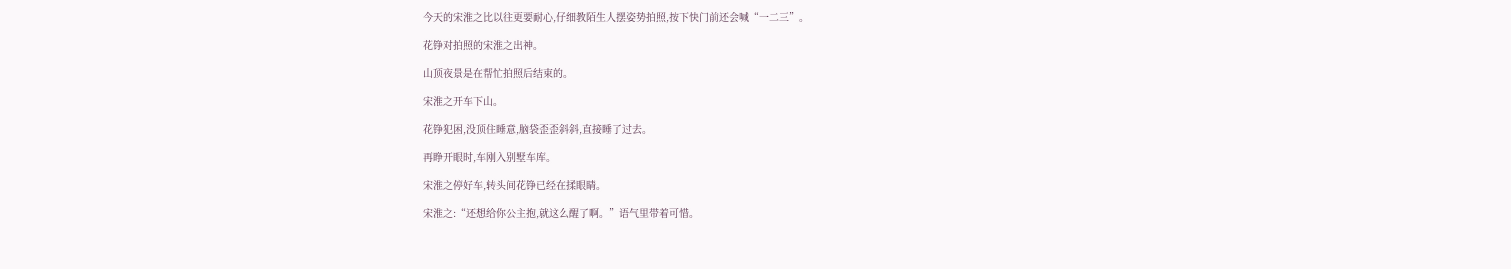今天的宋淮之比以往更要耐心,仔细教陌生人摆姿势拍照,按下快门前还会喊“一二三”。

花铮对拍照的宋淮之出神。

山顶夜景是在帮忙拍照后结束的。

宋淮之开车下山。

花铮犯困,没顶住睡意,脑袋歪歪斜斜,直接睡了过去。

再睁开眼时,车刚入别墅车库。

宋淮之停好车,转头间花铮已经在揉眼睛。

宋淮之:“还想给你公主抱,就这么醒了啊。”语气里带着可惜。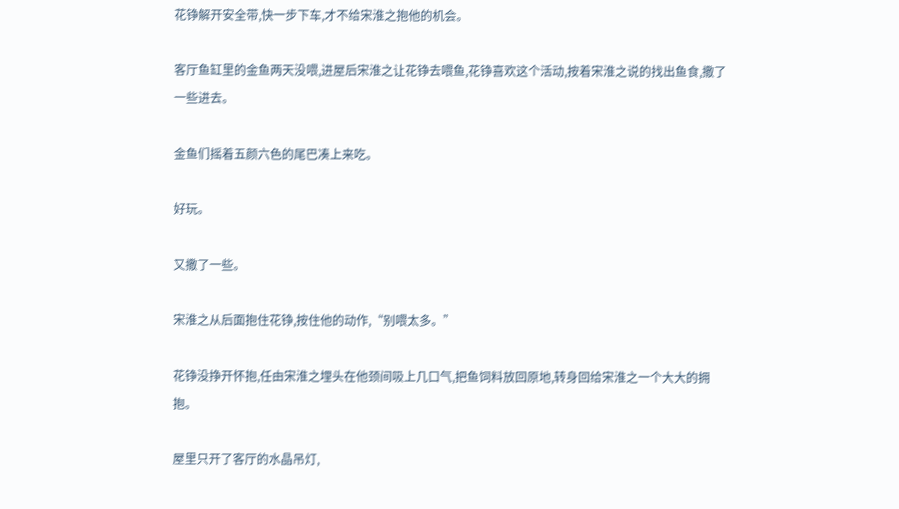花铮解开安全带,快一步下车,才不给宋淮之抱他的机会。

客厅鱼缸里的金鱼两天没喂,进屋后宋淮之让花铮去喂鱼,花铮喜欢这个活动,按着宋淮之说的找出鱼食,撒了一些进去。

金鱼们摇着五颜六色的尾巴凑上来吃。

好玩。

又撒了一些。

宋淮之从后面抱住花铮,按住他的动作,“别喂太多。”

花铮没挣开怀抱,任由宋淮之埋头在他颈间吸上几口气,把鱼饲料放回原地,转身回给宋淮之一个大大的拥抱。

屋里只开了客厅的水晶吊灯,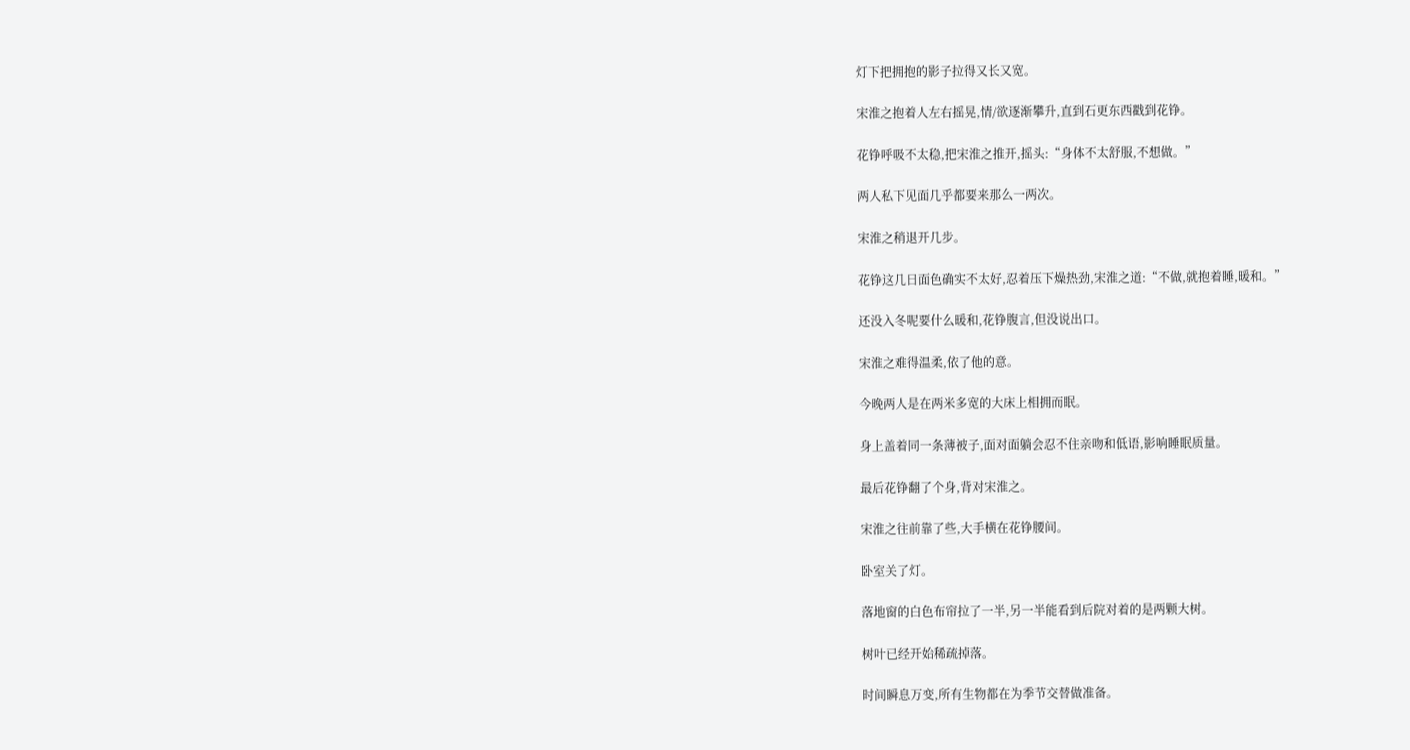灯下把拥抱的影子拉得又长又宽。

宋淮之抱着人左右摇晃,情/欲逐渐攀升,直到石更东西戳到花铮。

花铮呼吸不太稳,把宋淮之推开,摇头:“身体不太舒服,不想做。”

两人私下见面几乎都要来那么一两次。

宋淮之稍退开几步。

花铮这几日面色确实不太好,忍着压下燥热劲,宋淮之道:“不做,就抱着睡,暖和。”

还没入冬呢要什么暖和,花铮腹言,但没说出口。

宋淮之难得温柔,依了他的意。

今晚两人是在两米多宽的大床上相拥而眠。

身上盖着同一条薄被子,面对面躺会忍不住亲吻和低语,影响睡眠质量。

最后花铮翻了个身,背对宋淮之。

宋淮之往前靠了些,大手横在花铮腰间。

卧室关了灯。

落地窗的白色布帘拉了一半,另一半能看到后院对着的是两颗大树。

树叶已经开始稀疏掉落。

时间瞬息万变,所有生物都在为季节交替做准备。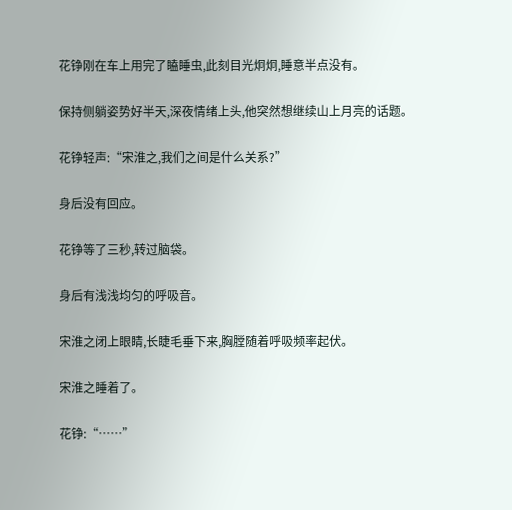花铮刚在车上用完了瞌睡虫,此刻目光炯炯,睡意半点没有。

保持侧躺姿势好半天,深夜情绪上头,他突然想继续山上月亮的话题。

花铮轻声:“宋淮之,我们之间是什么关系?”

身后没有回应。

花铮等了三秒,转过脑袋。

身后有浅浅均匀的呼吸音。

宋淮之闭上眼睛,长睫毛垂下来,胸膛随着呼吸频率起伏。

宋淮之睡着了。

花铮:“……”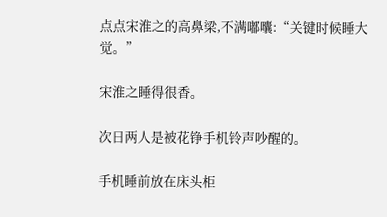点点宋淮之的高鼻梁,不满嘟囔:“关键时候睡大觉。”

宋淮之睡得很香。

次日两人是被花铮手机铃声吵醒的。

手机睡前放在床头柜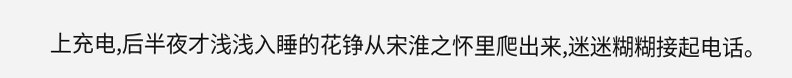上充电,后半夜才浅浅入睡的花铮从宋淮之怀里爬出来,迷迷糊糊接起电话。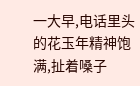一大早,电话里头的花玉年精神饱满,扯着嗓子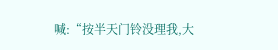喊:“按半天门铃没理我,大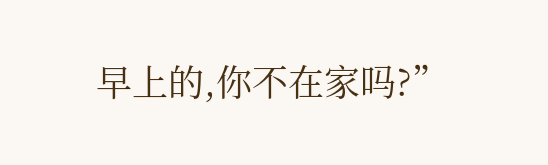早上的,你不在家吗?”